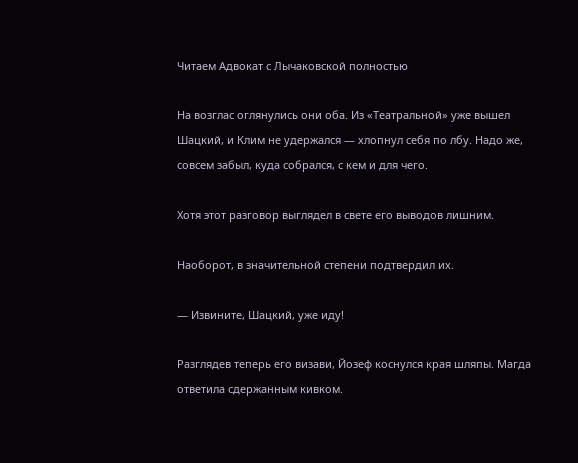Читаем Адвокат с Лычаковской полностью

На возглас оглянулись они оба. Из «Театральной» уже вышел Шацкий, и Клим не удержался — хлопнул себя по лбу. Надо же, совсем забыл, куда собрался, с кем и для чего.

Хотя этот разговор выглядел в свете его выводов лишним.

Наоборот, в значительной степени подтвердил их.

— Извините, Шацкий, уже иду!

Разглядев теперь его визави, Йозеф коснулся края шляпы. Магда ответила сдержанным кивком.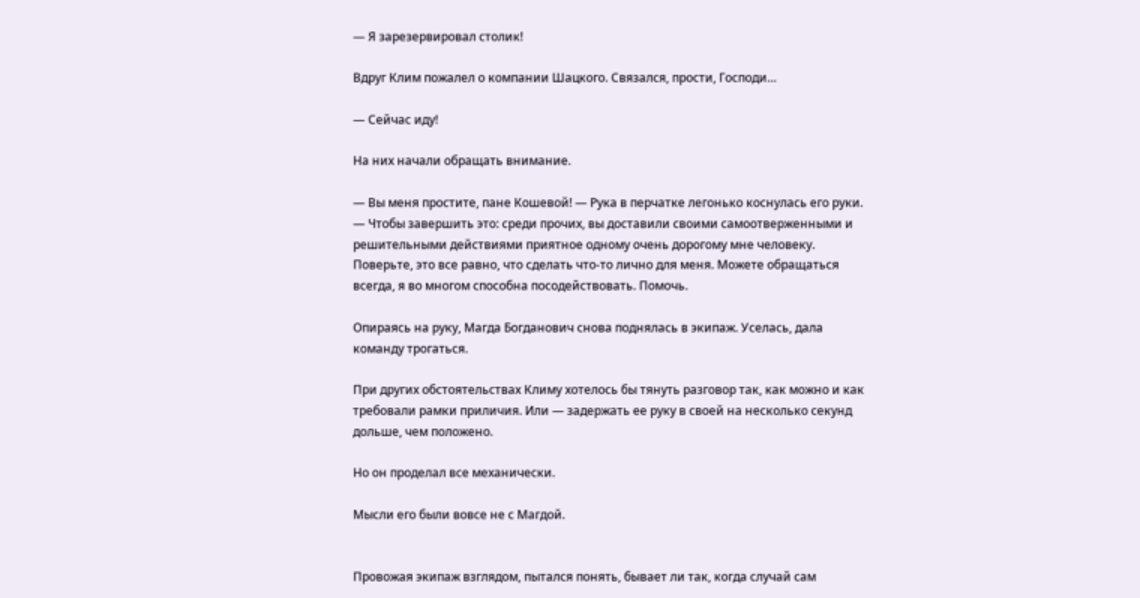— Я зарезервировал столик!

Вдруг Клим пожалел о компании Шацкого. Связался, прости, Господи…

— Сейчас иду!

На них начали обращать внимание.

— Вы меня простите, пане Кошевой! — Рука в перчатке легонько коснулась его руки. — Чтобы завершить это: среди прочих, вы доставили своими самоотверженными и решительными действиями приятное одному очень дорогому мне человеку. Поверьте, это все равно, что сделать что-то лично для меня. Можете обращаться всегда, я во многом способна посодействовать. Помочь.

Опираясь на руку, Магда Богданович снова поднялась в экипаж. Уселась, дала команду трогаться.

При других обстоятельствах Климу хотелось бы тянуть разговор так, как можно и как требовали рамки приличия. Или — задержать ее руку в своей на несколько секунд дольше, чем положено.

Но он проделал все механически.

Мысли его были вовсе не с Магдой.


Провожая экипаж взглядом, пытался понять, бывает ли так, когда случай сам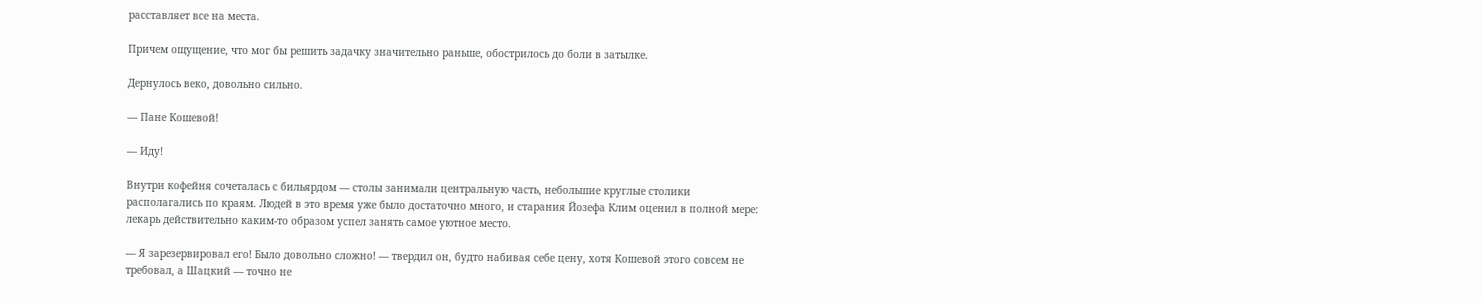расставляет все на места.

Причем ощущение, что мог бы решить задачку значительно раньше, обострилось до боли в затылке.

Дернулось веко, довольно сильно.

— Пане Кошевой!

— Иду!

Внутри кофейня сочеталась с бильярдом — столы занимали центральную часть, небольшие круглые столики располагались по краям. Людей в это время уже было достаточно много, и старания Йозефа Клим оценил в полной мере: лекарь действительно каким-то образом успел занять самое уютное место.

— Я зарезервировал его! Было довольно сложно! — твердил он, будто набивая себе цену, хотя Кошевой этого совсем не требовал, а Шацкий — точно не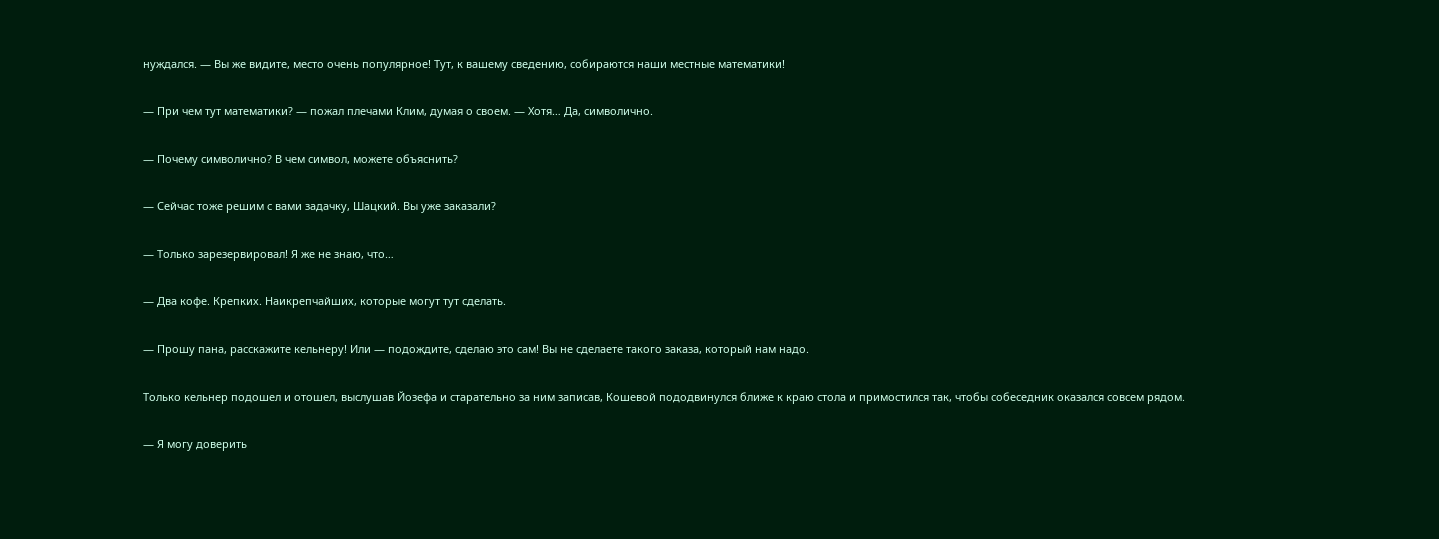нуждался. — Вы же видите, место очень популярное! Тут, к вашему сведению, собираются наши местные математики!

— При чем тут математики? — пожал плечами Клим, думая о своем. — Хотя… Да, символично.

— Почему символично? В чем символ, можете объяснить?

— Сейчас тоже решим с вами задачку, Шацкий. Вы уже заказали?

— Только зарезервировал! Я же не знаю, что…

— Два кофе. Крепких. Наикрепчайших, которые могут тут сделать.

— Прошу пана, расскажите кельнеру! Или — подождите, сделаю это сам! Вы не сделаете такого заказа, который нам надо.

Только кельнер подошел и отошел, выслушав Йозефа и старательно за ним записав, Кошевой пододвинулся ближе к краю стола и примостился так, чтобы собеседник оказался совсем рядом.

— Я могу доверить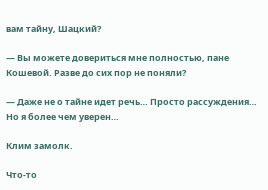вам тайну, Шацкий?

— Вы можете довериться мне полностью, пане Кошевой. Разве до сих пор не поняли?

— Даже не о тайне идет речь… Просто рассуждения… Но я более чем уверен…

Клим замолк.

Что-то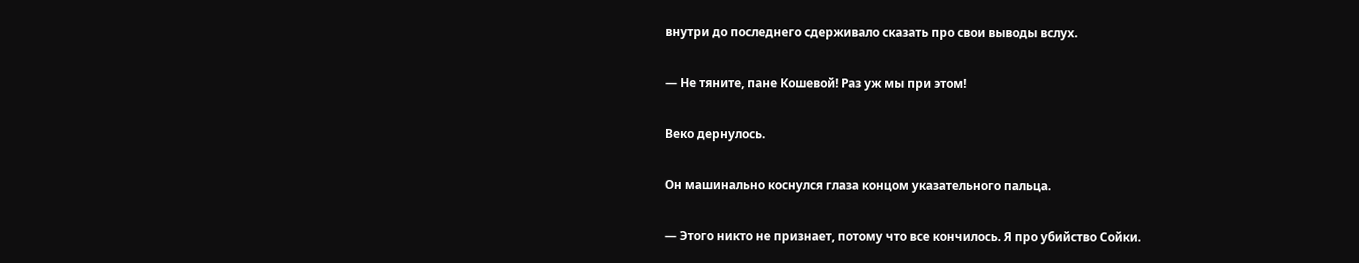внутри до последнего сдерживало сказать про свои выводы вслух.

— Не тяните, пане Кошевой! Раз уж мы при этом!

Веко дернулось.

Он машинально коснулся глаза концом указательного пальца.

— Этого никто не признает, потому что все кончилось. Я про убийство Сойки.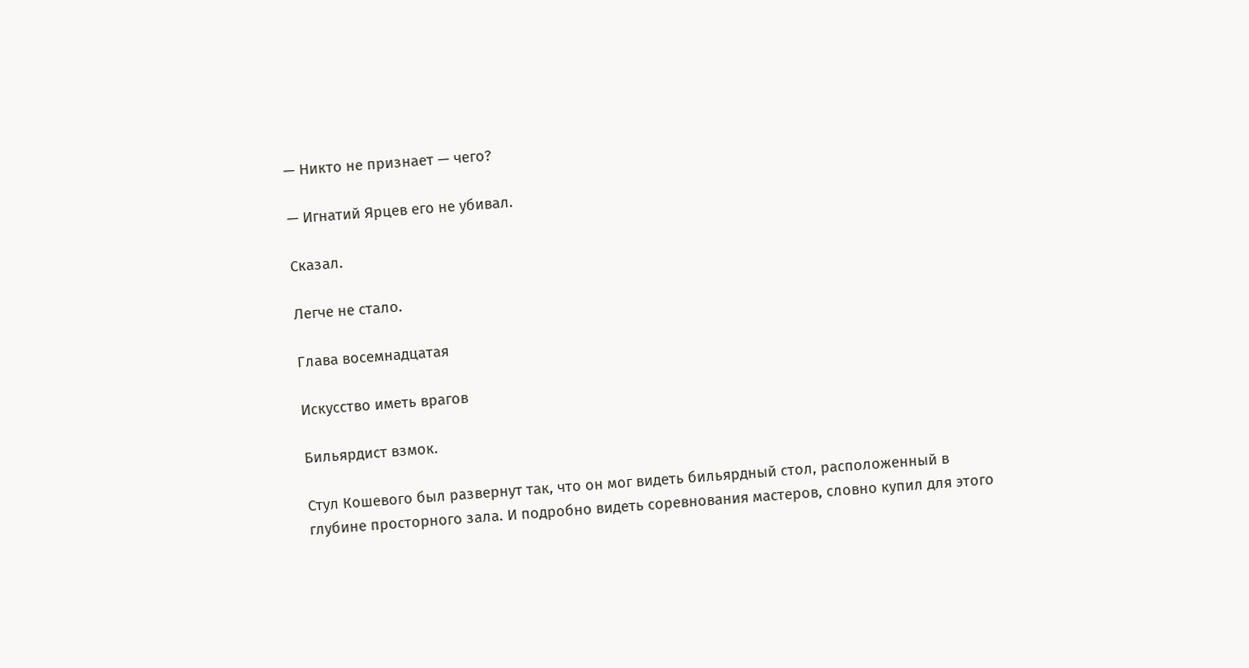— Никто не признает — чего?

— Игнатий Ярцев его не убивал.

Сказал.

Легче не стало.

Глава восемнадцатая

Искусство иметь врагов

Бильярдист взмок.

Стул Кошевого был развернут так, что он мог видеть бильярдный стол, расположенный в глубине просторного зала. И подробно видеть соревнования мастеров, словно купил для этого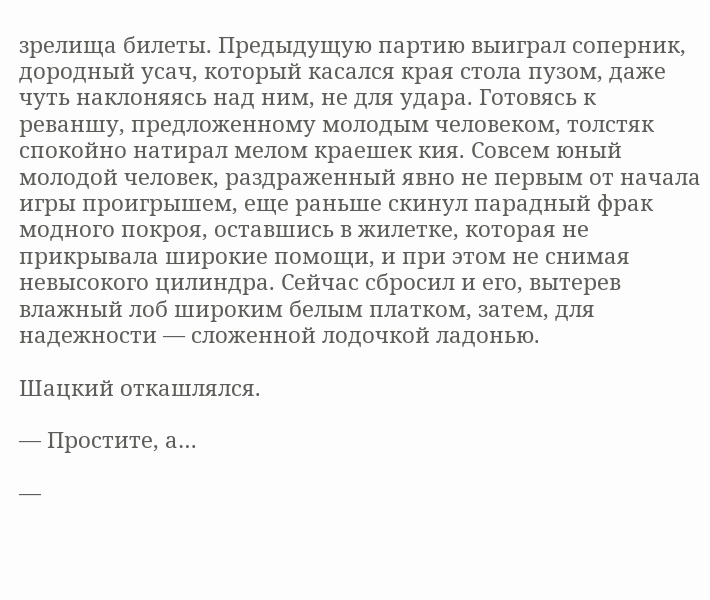зрелища билеты. Предыдущую партию выиграл соперник, дородный усач, который касался края стола пузом, даже чуть наклоняясь над ним, не для удара. Готовясь к реваншу, предложенному молодым человеком, толстяк спокойно натирал мелом краешек кия. Совсем юный молодой человек, раздраженный явно не первым от начала игры проигрышем, еще раньше скинул парадный фрак модного покроя, оставшись в жилетке, которая не прикрывала широкие помощи, и при этом не снимая невысокого цилиндра. Сейчас сбросил и его, вытерев влажный лоб широким белым платком, затем, для надежности — сложенной лодочкой ладонью.

Шацкий откашлялся.

— Простите, а…

—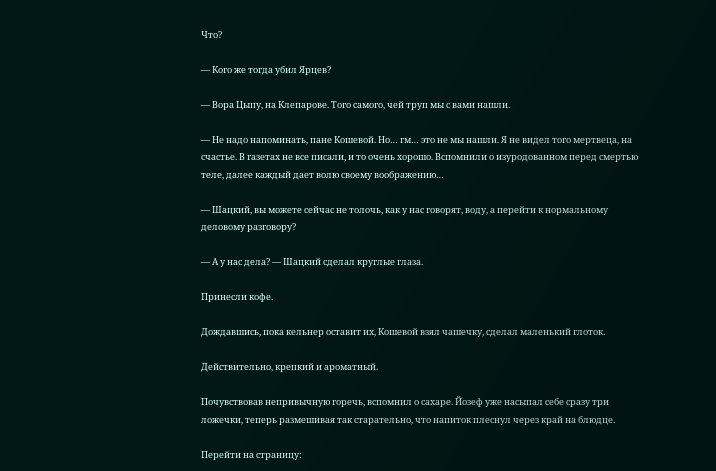Что?

— Кого же тогда убил Ярцев?

— Вора Цыпу, на Клепарове. Того самого, чей труп мы с вами нашли.

— Не надо напоминать, пане Кошевой. Но… гм… это не мы нашли. Я не видел того мертвеца, на счастье. В газетах не все писали, и то очень хорошо. Вспомнили о изуродованном перед смертью теле, далее каждый дает волю своему воображению…

— Шацкий, вы можете сейчас не толочь, как у нас говорят, воду, а перейти к нормальному деловому разговору?

— А у нас дела? — Шацкий сделал круглые глаза.

Принесли кофе.

Дождавшись, пока кельнер оставит их, Кошевой взял чашечку, сделал маленький глоток.

Действительно, крепкий и ароматный.

Почувствовав непривычную горечь, вспомнил о сахаре. Йозеф уже насыпал себе сразу три ложечки, теперь размешивая так старательно, что напиток плеснул через край на блюдце.

Перейти на страницу: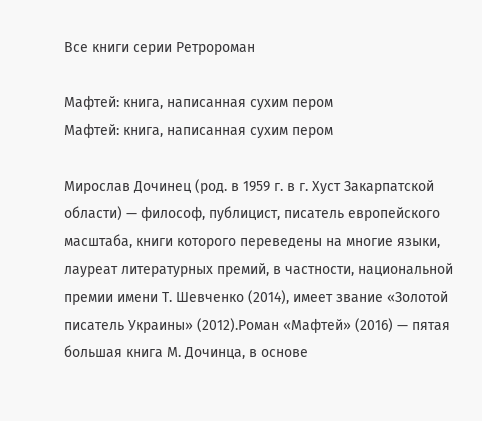Все книги серии Ретророман

Мафтей: книга, написанная сухим пером
Мафтей: книга, написанная сухим пером

Мирослав Дочинец (род. в 1959 г. в г. Хуст Закарпатской области) — философ, публицист, писатель европейского масштаба, книги которого переведены на многие языки, лауреат литературных премий, в частности, национальной премии имени Т. Шевченко (2014), имеет звание «Золотой писатель Украины» (2012).Роман «Мафтей» (2016) — пятая большая книга М. Дочинца, в основе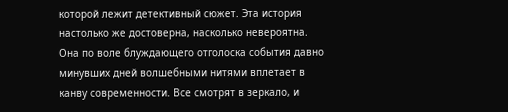которой лежит детективный сюжет. Эта история настолько же достоверна, насколько невероятна. Она по воле блуждающего отголоска события давно минувших дней волшебными нитями вплетает в канву современности. Все смотрят в зеркало, и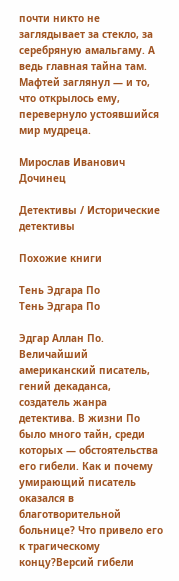почти никто не заглядывает за стекло, за серебряную амальгаму. А ведь главная тайна там. Мафтей заглянул — и то, что открылось ему, перевернуло устоявшийся мир мудреца.

Мирослав Иванович Дочинец

Детективы / Исторические детективы

Похожие книги

Тень Эдгара По
Тень Эдгара По

Эдгар Аллан По. Величайший американский писатель, гений декаданса, создатель жанра детектива. В жизни По было много тайн, среди которых — обстоятельства его гибели. Как и почему умирающий писатель оказался в благотворительной больнице? Что привело его к трагическому концу?Версий гибели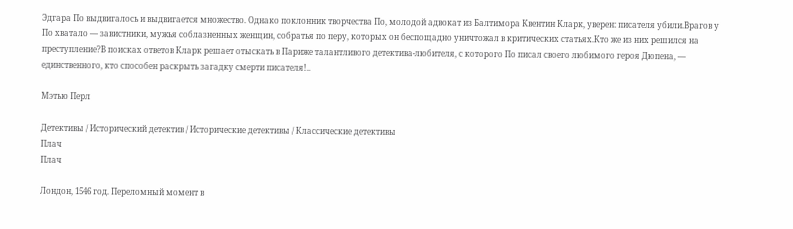Эдгара По выдвигалось и выдвигается множество. Однако поклонник творчества По, молодой адвокат из Балтимора Квентин Кларк, уверен: писателя убили.Врагов у По хватало — завистники, мужья соблазненных женщин, собратья по перу, которых он беспощадно уничтожал в критических статьях.Кто же из них решился на преступление?В поисках ответов Кларк решает отыскать в Париже талантливого детектива-любителя, с которого По писал своего любимого героя Дюпена, — единственного, кто способен раскрыть загадку смерти писателя!..

Мэтью Перл

Детективы / Исторический детектив / Исторические детективы / Классические детективы
Плач
Плач

Лондон, 1546 год. Переломный момент в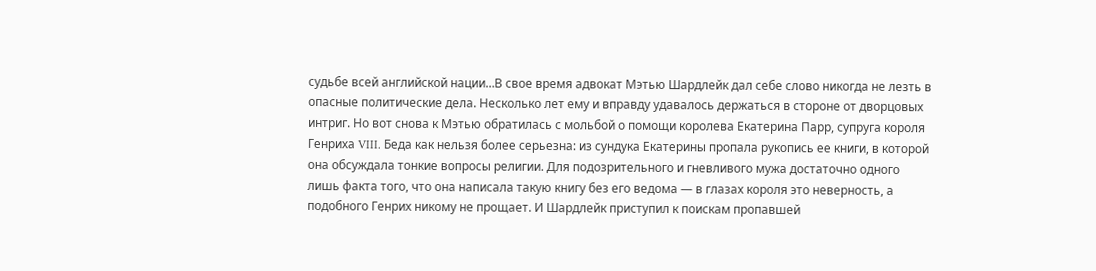судьбе всей английской нации…В свое время адвокат Мэтью Шардлейк дал себе слово никогда не лезть в опасные политические дела. Несколько лет ему и вправду удавалось держаться в стороне от дворцовых интриг. Но вот снова к Мэтью обратилась с мольбой о помощи королева Екатерина Парр, супруга короля Генриха VIII. Беда как нельзя более серьезна: из сундука Екатерины пропала рукопись ее книги, в которой она обсуждала тонкие вопросы религии. Для подозрительного и гневливого мужа достаточно одного лишь факта того, что она написала такую книгу без его ведома — в глазах короля это неверность, а подобного Генрих никому не прощает. И Шардлейк приступил к поискам пропавшей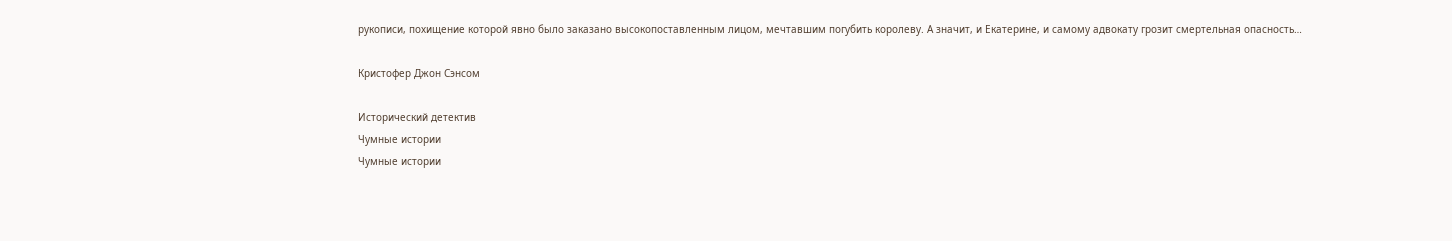рукописи, похищение которой явно было заказано высокопоставленным лицом, мечтавшим погубить королеву. А значит, и Екатерине, и самому адвокату грозит смертельная опасность…

Кристофер Джон Сэнсом

Исторический детектив
Чумные истории
Чумные истории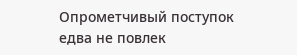Опрометчивый поступок едва не повлек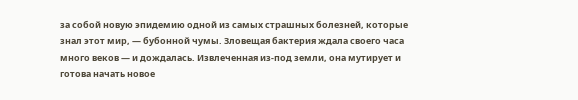за собой новую эпидемию одной из самых страшных болезней, которые знал этот мир, — бубонной чумы. Зловещая бактерия ждала своего часа много веков — и дождалась. Извлеченная из-под земли, она мутирует и готова начать новое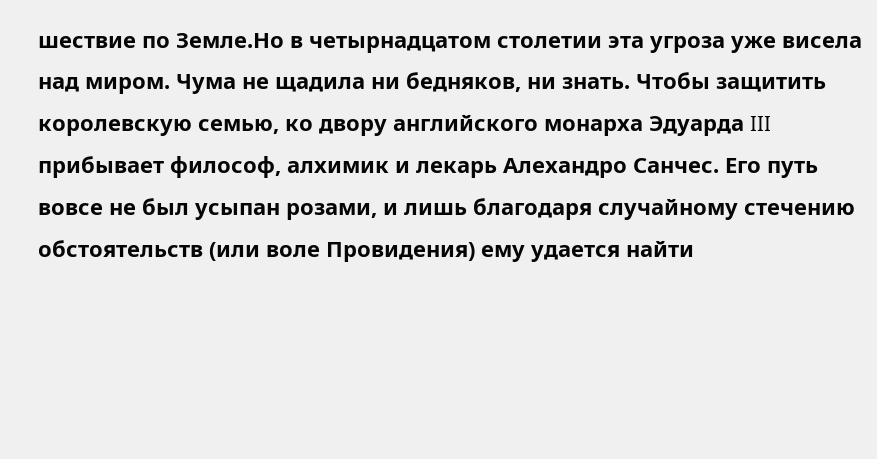шествие по Земле.Но в четырнадцатом столетии эта угроза уже висела над миром. Чума не щадила ни бедняков, ни знать. Чтобы защитить королевскую семью, ко двору английского монарха Эдуарда III прибывает философ, алхимик и лекарь Алехандро Санчес. Его путь вовсе не был усыпан розами, и лишь благодаря случайному стечению обстоятельств (или воле Провидения) ему удается найти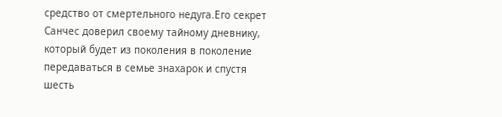средство от смертельного недуга.Его секрет Санчес доверил своему тайному дневнику, который будет из поколения в поколение передаваться в семье знахарок и спустя шесть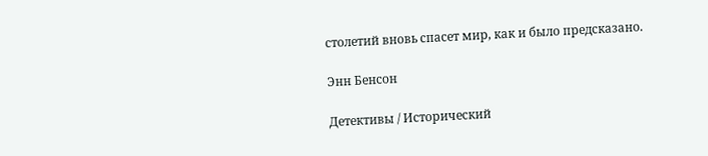столетий вновь спасет мир, как и было предсказано.

Энн Бенсон

Детективы / Исторический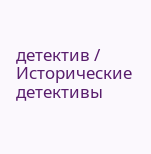детектив / Исторические детективы